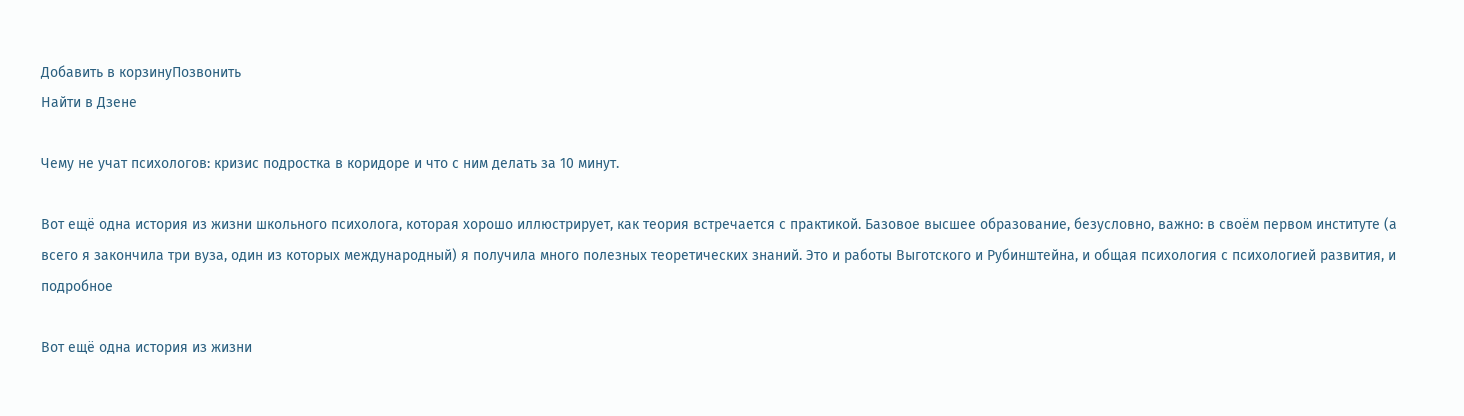Добавить в корзинуПозвонить
Найти в Дзене

Чему не учат психологов: кризис подростка в коридоре и что с ним делать за 10 минут.

Вот ещё одна история из жизни школьного психолога, которая хорошо иллюстрирует, как теория встречается с практикой. Базовое высшее образование, безусловно, важно: в своём первом институте (а всего я закончила три вуза, один из которых международный) я получила много полезных теоретических знаний. Это и работы Выготского и Рубинштейна, и общая психология с психологией развития, и подробное

Вот ещё одна история из жизни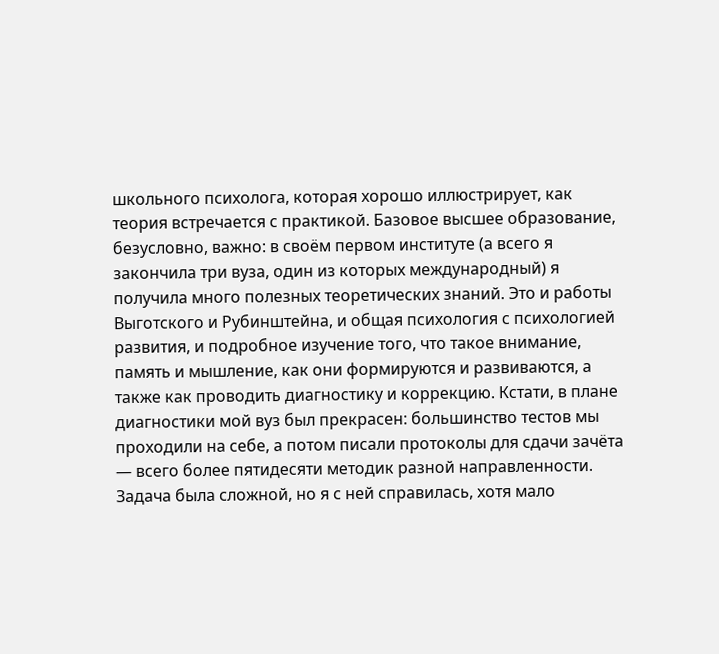школьного психолога, которая хорошо иллюстрирует, как теория встречается с практикой. Базовое высшее образование, безусловно, важно: в своём первом институте (а всего я закончила три вуза, один из которых международный) я получила много полезных теоретических знаний. Это и работы Выготского и Рубинштейна, и общая психология с психологией развития, и подробное изучение того, что такое внимание, память и мышление, как они формируются и развиваются, а также как проводить диагностику и коррекцию. Кстати, в плане диагностики мой вуз был прекрасен: большинство тестов мы проходили на себе, а потом писали протоколы для сдачи зачёта — всего более пятидесяти методик разной направленности. Задача была сложной, но я с ней справилась, хотя мало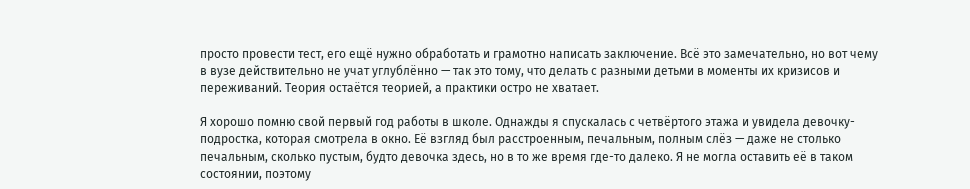просто провести тест, его ещё нужно обработать и грамотно написать заключение. Всё это замечательно, но вот чему в вузе действительно не учат углублённо — так это тому, что делать с разными детьми в моменты их кризисов и переживаний. Теория остаётся теорией, а практики остро не хватает.

Я хорошо помню свой первый год работы в школе. Однажды я спускалась с четвёртого этажа и увидела девочку-подростка, которая смотрела в окно. Её взгляд был расстроенным, печальным, полным слёз — даже не столько печальным, сколько пустым, будто девочка здесь, но в то же время где-то далеко. Я не могла оставить её в таком состоянии, поэтому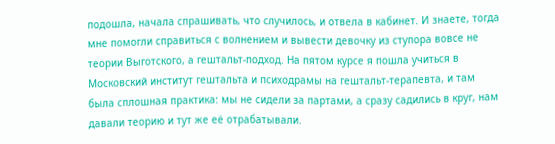подошла, начала спрашивать, что случилось, и отвела в кабинет. И знаете, тогда мне помогли справиться с волнением и вывести девочку из ступора вовсе не теории Выготского, а гештальт-подход. На пятом курсе я пошла учиться в Московский институт гештальта и психодрамы на гештальт-терапевта, и там была сплошная практика: мы не сидели за партами, а сразу садились в круг, нам давали теорию и тут же её отрабатывали.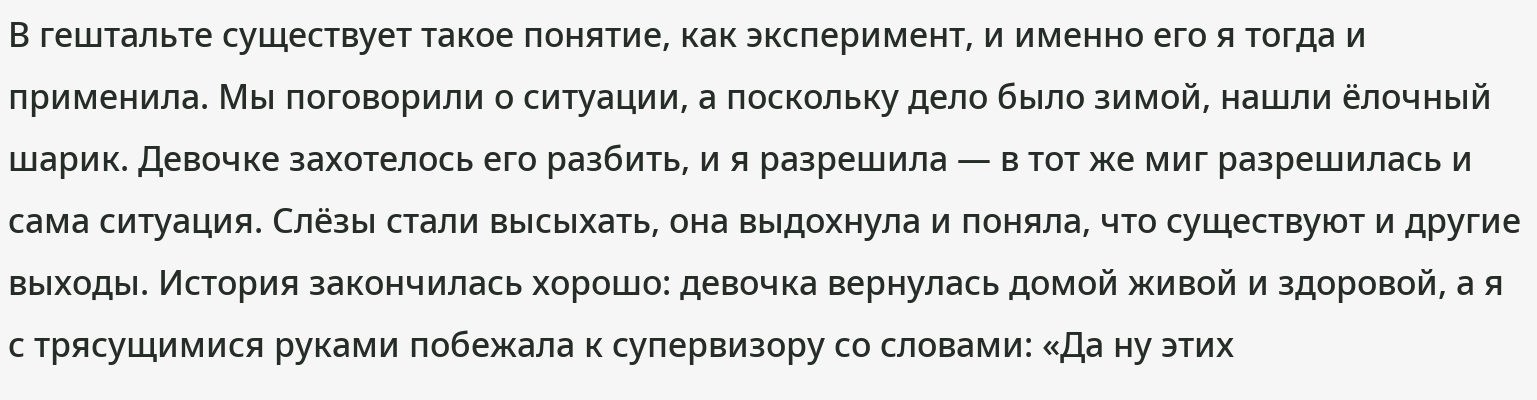В гештальте существует такое понятие, как эксперимент, и именно его я тогда и применила. Мы поговорили о ситуации, а поскольку дело было зимой, нашли ёлочный шарик. Девочке захотелось его разбить, и я разрешила — в тот же миг разрешилась и сама ситуация. Слёзы стали высыхать, она выдохнула и поняла, что существуют и другие выходы. История закончилась хорошо: девочка вернулась домой живой и здоровой, а я с трясущимися руками побежала к супервизору со словами: «Да ну этих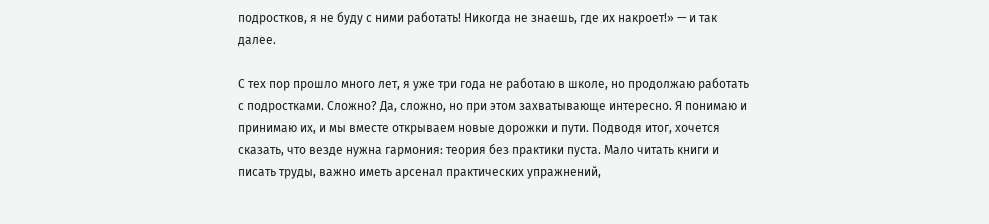подростков, я не буду с ними работать! Никогда не знаешь, где их накроет!» — и так далее.

С тех пор прошло много лет, я уже три года не работаю в школе, но продолжаю работать с подростками. Сложно? Да, сложно, но при этом захватывающе интересно. Я понимаю и принимаю их, и мы вместе открываем новые дорожки и пути. Подводя итог, хочется сказать, что везде нужна гармония: теория без практики пуста. Мало читать книги и писать труды, важно иметь арсенал практических упражнений,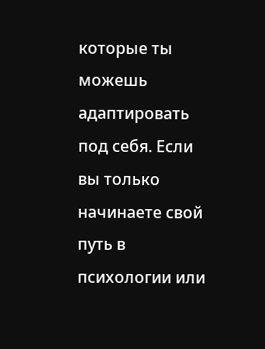которые ты можешь адаптировать под себя. Если вы только начинаете свой путь в психологии или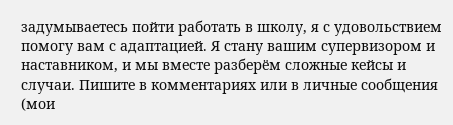задумываетесь пойти работать в школу, я с удовольствием помогу вам с адаптацией. Я стану вашим супервизором и наставником, и мы вместе разберём сложные кейсы и случаи. Пишите в комментариях или в личные сообщения (мои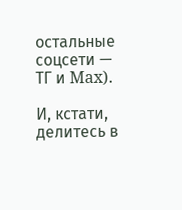остальные соцсети — ТГ и Max).

И, кстати, делитесь в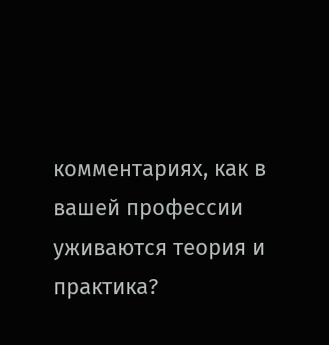комментариях, как в вашей профессии уживаются теория и практика?